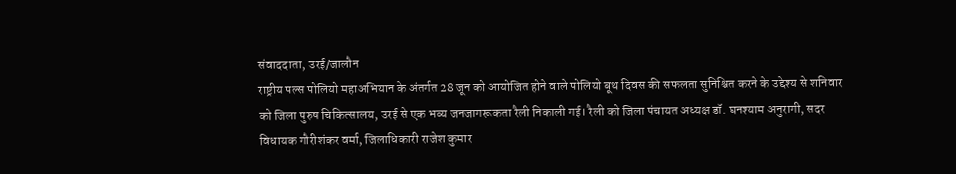संवाददाता, उरई/जालौन
राष्ट्रीय पल्स पोलियो महाअभियान के अंतर्गत 28 जून को आयोजित होने वाले पोलियो बूथ दिवस की सफलता सुनिश्चित करने के उद्देश्य से शनिवार को जिला पुरुष चिकित्सालय, उरई से एक भव्य जनजागरूकता रैली निकाली गई। रैली को जिला पंचायत अध्यक्ष डॉ. घनश्याम अनुरागी, सदर विधायक गौरीशंकर वर्मा, जिलाधिकारी राजेश कुमार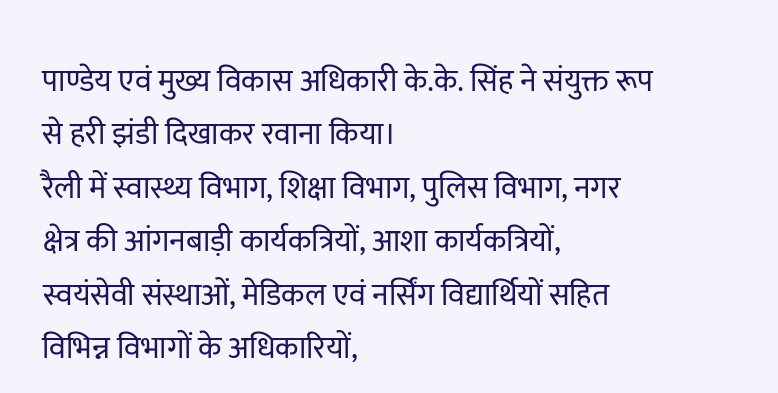पाण्डेय एवं मुख्य विकास अधिकारी के.के. सिंह ने संयुक्त रूप से हरी झंडी दिखाकर रवाना किया।
रैली में स्वास्थ्य विभाग, शिक्षा विभाग, पुलिस विभाग, नगर क्षेत्र की आंगनबाड़ी कार्यकत्रियों, आशा कार्यकत्रियों, स्वयंसेवी संस्थाओं, मेडिकल एवं नर्सिंग विद्यार्थियों सहित विभिन्न विभागों के अधिकारियों,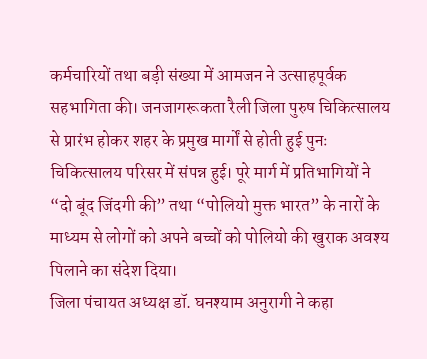कर्मचारियों तथा बड़ी संख्या में आमजन ने उत्साहपूर्वक सहभागिता की। जनजागरूकता रैली जिला पुरुष चिकित्सालय से प्रारंभ होकर शहर के प्रमुख मार्गों से होती हुई पुनः चिकित्सालय परिसर में संपन्न हुई। पूरे मार्ग में प्रतिभागियों ने “दो बूंद जिंदगी की” तथा “पोलियो मुक्त भारत” के नारों के माध्यम से लोगों को अपने बच्चों को पोलियो की खुराक अवश्य पिलाने का संदेश दिया।
जिला पंचायत अध्यक्ष डॉ. घनश्याम अनुरागी ने कहा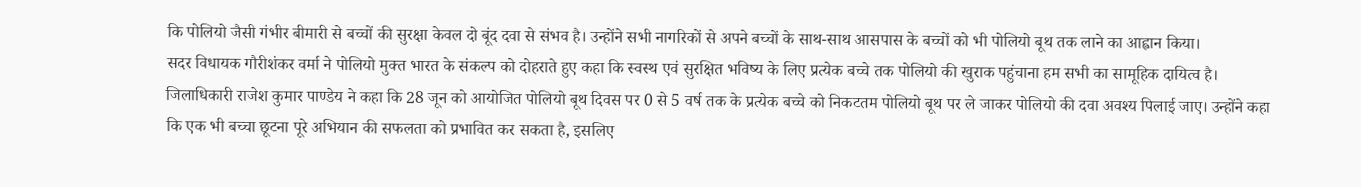कि पोलियो जैसी गंभीर बीमारी से बच्चों की सुरक्षा केवल दो बूंद दवा से संभव है। उन्होंने सभी नागरिकों से अपने बच्चों के साथ-साथ आसपास के बच्चों को भी पोलियो बूथ तक लाने का आह्वान किया।
सदर विधायक गौरीशंकर वर्मा ने पोलियो मुक्त भारत के संकल्प को दोहराते हुए कहा कि स्वस्थ एवं सुरक्षित भविष्य के लिए प्रत्येक बच्चे तक पोलियो की खुराक पहुंचाना हम सभी का सामूहिक दायित्व है।
जिलाधिकारी राजेश कुमार पाण्डेय ने कहा कि 28 जून को आयोजित पोलियो बूथ दिवस पर 0 से 5 वर्ष तक के प्रत्येक बच्चे को निकटतम पोलियो बूथ पर ले जाकर पोलियो की दवा अवश्य पिलाई जाए। उन्होंने कहा कि एक भी बच्चा छूटना पूरे अभियान की सफलता को प्रभावित कर सकता है, इसलिए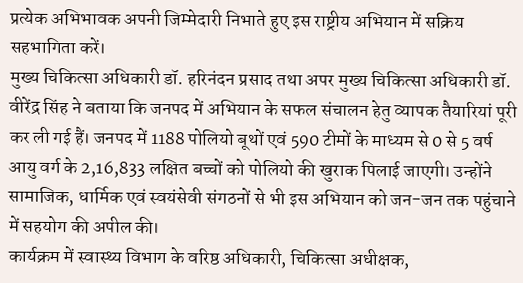प्रत्येक अभिभावक अपनी जिम्मेदारी निभाते हुए इस राष्ट्रीय अभियान में सक्रिय सहभागिता करें।
मुख्य चिकित्सा अधिकारी डॉ. हरिनंदन प्रसाद तथा अपर मुख्य चिकित्सा अधिकारी डॉ. वीरेंद्र सिंह ने बताया कि जनपद में अभियान के सफल संचालन हेतु व्यापक तैयारियां पूरी कर ली गई हैं। जनपद में 1188 पोलियो बूथों एवं 590 टीमों के माध्यम से 0 से 5 वर्ष आयु वर्ग के 2,16,833 लक्षित बच्चों को पोलियो की खुराक पिलाई जाएगी। उन्होंने सामाजिक, धार्मिक एवं स्वयंसेवी संगठनों से भी इस अभियान को जन-जन तक पहुंचाने में सहयोग की अपील की।
कार्यक्रम में स्वास्थ्य विभाग के वरिष्ठ अधिकारी, चिकित्सा अधीक्षक,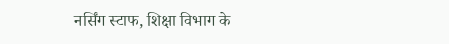नर्सिंग स्टाफ, शिक्षा विभाग के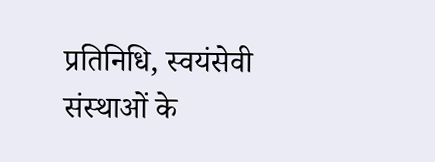प्रतिनिधि, स्वयंसेवी संस्थाओं के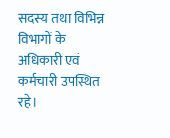सदस्य तथा विभिन्न विभागों के अधिकारी एवं कर्मचारी उपस्थित रहे।